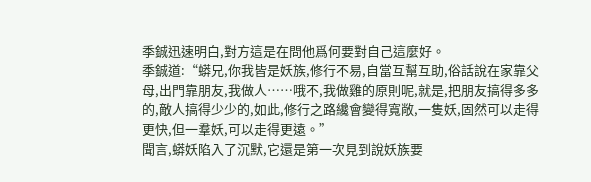季鋮迅速明白,對方這是在問他爲何要對自己這麼好。
季鋮道:“蟒兄,你我皆是妖族,修行不易,自當互幫互助,俗話說在家靠父母,出門靠朋友,我做人……哦不,我做雞的原則呢,就是,把朋友搞得多多的,敵人搞得少少的,如此,修行之路纔會變得寬敞,一隻妖,固然可以走得更快,但一羣妖,可以走得更遠。”
聞言,蟒妖陷入了沉默,它還是第一次見到說妖族要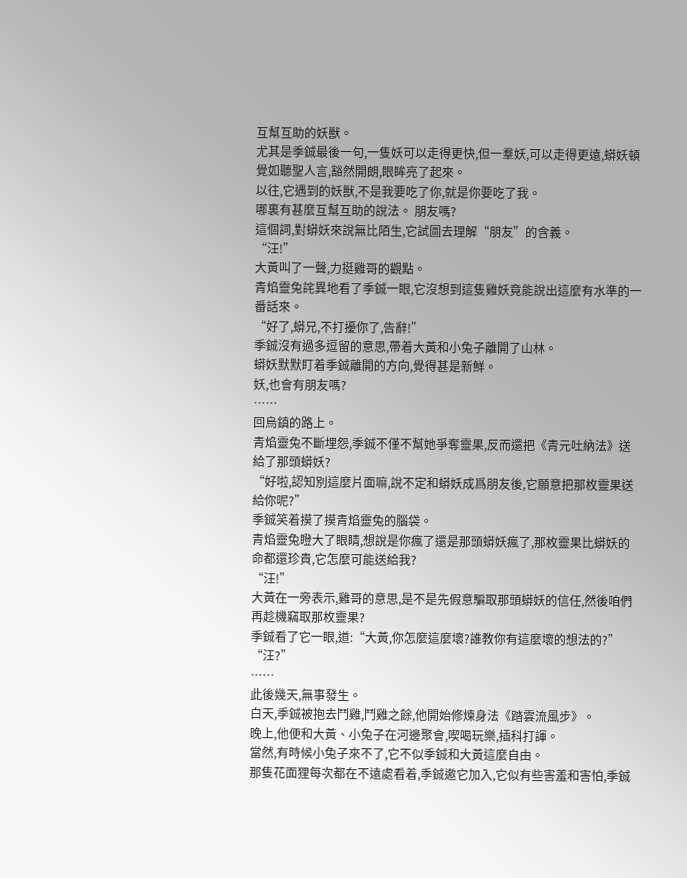互幫互助的妖獸。
尤其是季鋮最後一句,一隻妖可以走得更快,但一羣妖,可以走得更遠,蟒妖頓覺如聽聖人言,豁然開朗,眼眸亮了起來。
以往,它遇到的妖獸,不是我要吃了你,就是你要吃了我。
哪裏有甚麼互幫互助的說法。 朋友嗎?
這個詞,對蟒妖來說無比陌生,它試圖去理解“朋友”的含義。
“汪!”
大黃叫了一聲,力挺雞哥的觀點。
青焰靈兔詫異地看了季鋮一眼,它沒想到這隻雞妖竟能說出這麼有水準的一番話來。
“好了,蟒兄,不打擾你了,告辭!”
季鋮沒有過多逗留的意思,帶着大黃和小兔子離開了山林。
蟒妖默默盯着季鋮離開的方向,覺得甚是新鮮。
妖,也會有朋友嗎?
……
回烏鎮的路上。
青焰靈兔不斷埋怨,季鋮不僅不幫她爭奪靈果,反而還把《青元吐納法》送給了那頭蟒妖?
“好啦,認知別這麼片面嘛,說不定和蟒妖成爲朋友後,它願意把那枚靈果送給你呢?”
季鋮笑着摸了摸青焰靈兔的腦袋。
青焰靈兔瞪大了眼睛,想說是你瘋了還是那頭蟒妖瘋了,那枚靈果比蟒妖的命都還珍貴,它怎麼可能送給我?
“汪!”
大黃在一旁表示,雞哥的意思,是不是先假意騙取那頭蟒妖的信任,然後咱們再趁機竊取那枚靈果?
季鋮看了它一眼,道:“大黃,你怎麼這麼壞?誰教你有這麼壞的想法的?”
“汪?”
……
此後幾天,無事發生。
白天,季鋮被抱去鬥雞,鬥雞之餘,他開始修煉身法《踏雲流風步》。
晚上,他便和大黃、小兔子在河邊聚會,喫喝玩樂,插科打諢。
當然,有時候小兔子來不了,它不似季鋮和大黃這麼自由。
那隻花面狸每次都在不遠處看着,季鋮邀它加入,它似有些害羞和害怕,季鋮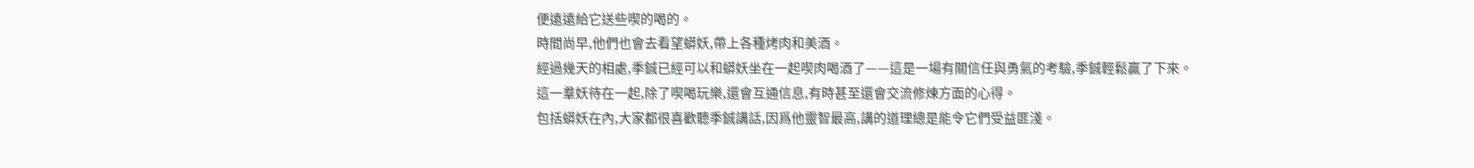便遠遠給它送些喫的喝的。
時間尚早,他們也會去看望蟒妖,帶上各種烤肉和美酒。
經過幾天的相處,季鋮已經可以和蟒妖坐在一起喫肉喝酒了——這是一場有關信任與勇氣的考驗,季鋮輕鬆贏了下來。
這一羣妖待在一起,除了喫喝玩樂,還會互通信息,有時甚至還會交流修煉方面的心得。
包括蟒妖在內,大家都很喜歡聽季鋮講話,因爲他靈智最高,講的道理總是能令它們受益匪淺。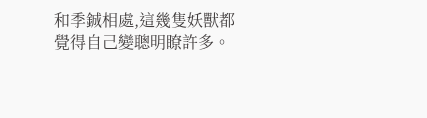和季鋮相處,這幾隻妖獸都覺得自己變聰明瞭許多。